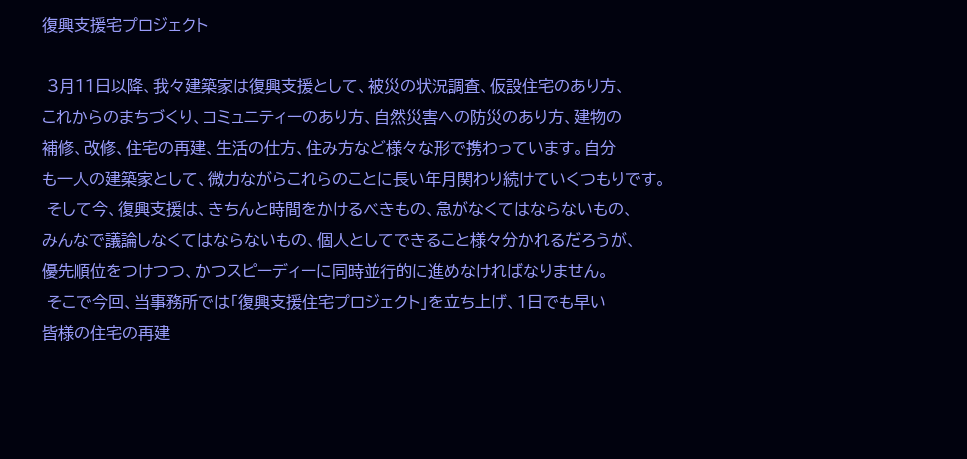復興支援宅プロジェクト

 3月11日以降、我々建築家は復興支援として、被災の状況調査、仮設住宅のあり方、
これからのまちづくり、コミュニティーのあり方、自然災害への防災のあり方、建物の
補修、改修、住宅の再建、生活の仕方、住み方など様々な形で携わっています。自分
も一人の建築家として、微力ながらこれらのことに長い年月関わり続けていくつもりです。
 そして今、復興支援は、きちんと時間をかけるべきもの、急がなくてはならないもの、
みんなで議論しなくてはならないもの、個人としてできること様々分かれるだろうが、
優先順位をつけつつ、かつスピーディーに同時並行的に進めなければなりません。
 そこで今回、当事務所では「復興支援住宅プロジェクト」を立ち上げ、1日でも早い
皆様の住宅の再建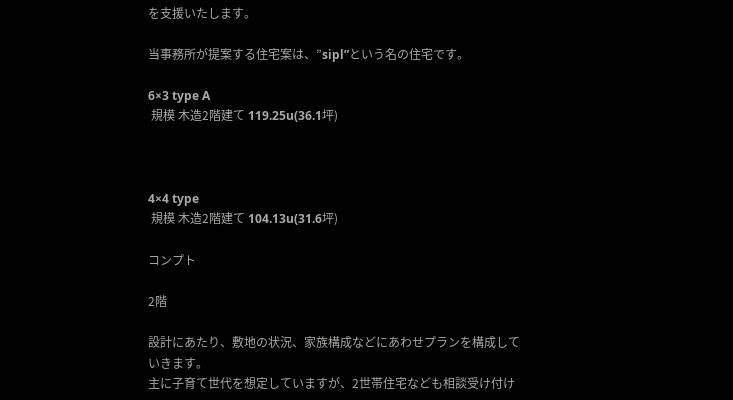を支援いたします。

当事務所が提案する住宅案は、”sipl”という名の住宅です。

6×3 type A
 規模 木造2階建て 119.25u(36.1坪)



4×4 type
 規模 木造2階建て 104.13u(31.6坪)

コンプト

2階

設計にあたり、敷地の状況、家族構成などにあわせプランを構成していきます。
主に子育て世代を想定していますが、2世帯住宅なども相談受け付け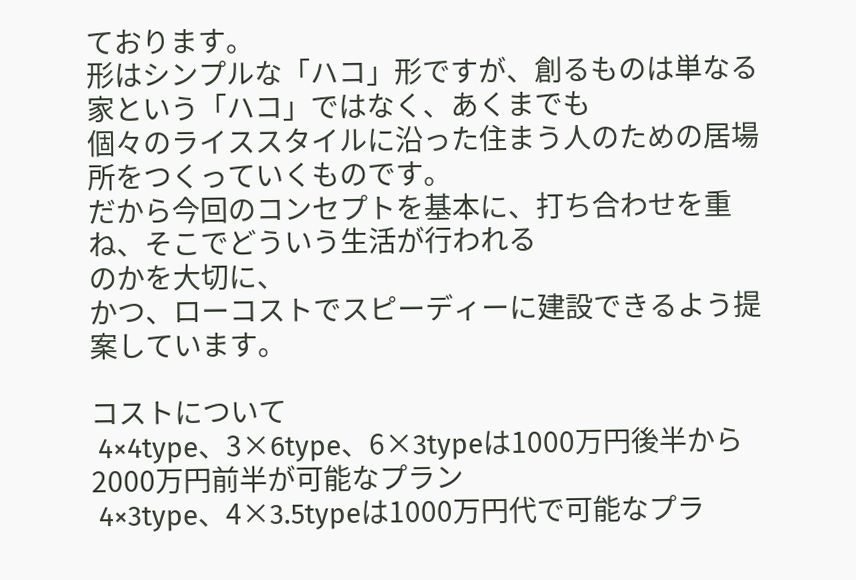ております。
形はシンプルな「ハコ」形ですが、創るものは単なる家という「ハコ」ではなく、あくまでも
個々のライススタイルに沿った住まう人のための居場所をつくっていくものです。
だから今回のコンセプトを基本に、打ち合わせを重ね、そこでどういう生活が行われる
のかを大切に、
かつ、ローコストでスピーディーに建設できるよう提案しています。

コストについて
 4×4type、3×6type、6×3typeは1000万円後半から2000万円前半が可能なプラン
 4×3type、4×3.5typeは1000万円代で可能なプラ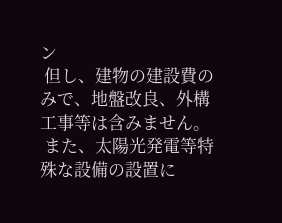ン
 但し、建物の建設費のみで、地盤改良、外構工事等は含みません。
 また、太陽光発電等特殊な設備の設置に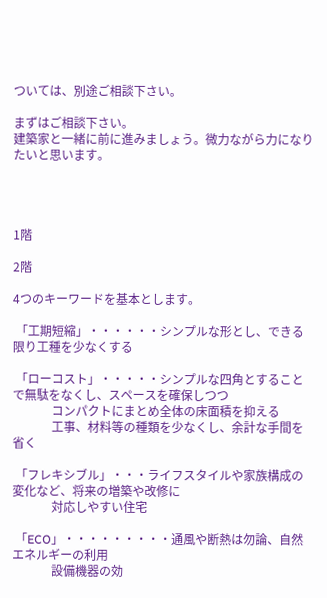ついては、別途ご相談下さい。

まずはご相談下さい。
建築家と一緒に前に進みましょう。微力ながら力になりたいと思います。




1階

2階

4つのキーワードを基本とします。

 「工期短縮」・・・・・・シンプルな形とし、できる限り工種を少なくする

 「ローコスト」・・・・・シンプルな四角とすることで無駄をなくし、スペースを確保しつつ
             コンパクトにまとめ全体の床面積を抑える
             工事、材料等の種類を少なくし、余計な手間を省く

 「フレキシブル」・・・ライフスタイルや家族構成の変化など、将来の増築や改修に
             対応しやすい住宅

 「ECO」・・・・・・・・・通風や断熱は勿論、自然エネルギーの利用
             設備機器の効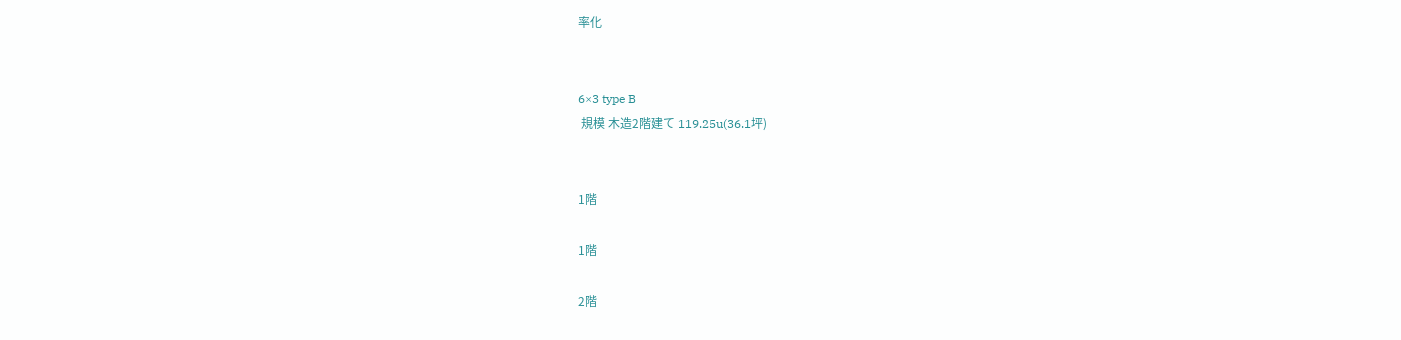率化


6×3 type B
 規模 木造2階建て 119.25u(36.1坪)


1階

1階

2階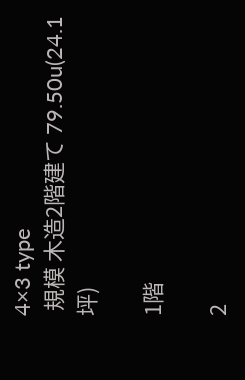4×3 type
 規模 木造2階建て 79.50u(24.1坪)

1階

2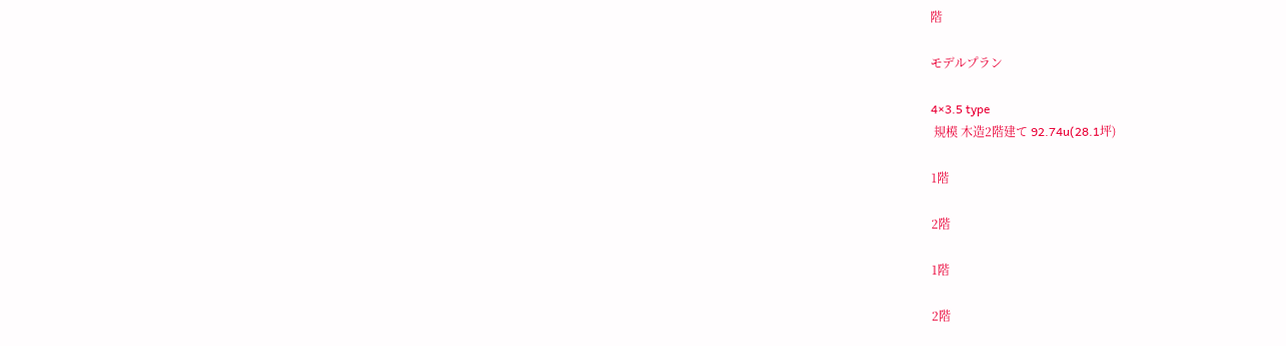階

モデルプラン

4×3.5 type
 規模 木造2階建て 92.74u(28.1坪)

1階

2階

1階

2階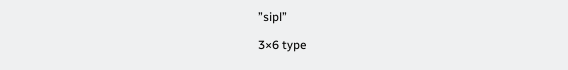”sipl”

3×6 type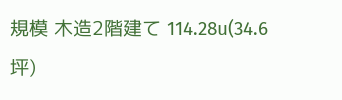規模 木造2階建て 114.28u(34.6坪)